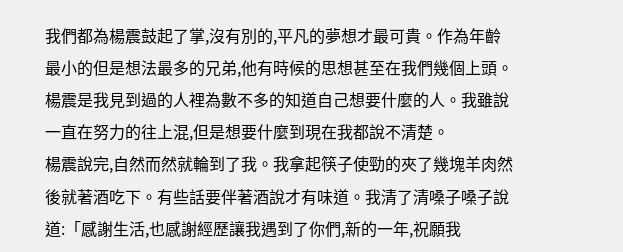我們都為楊震鼓起了掌,沒有別的,平凡的夢想才最可貴。作為年齡最小的但是想法最多的兄弟,他有時候的思想甚至在我們幾個上頭。楊震是我見到過的人裡為數不多的知道自己想要什麼的人。我雖說一直在努力的往上混,但是想要什麼到現在我都說不清楚。
楊震說完,自然而然就輪到了我。我拿起筷子使勁的夾了幾塊羊肉然後就著酒吃下。有些話要伴著酒說才有味道。我清了清嗓子嗓子說道:「感謝生活,也感謝經歷讓我遇到了你們,新的一年,祝願我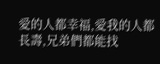愛的人都幸福,愛我的人都長壽,兄弟們都能找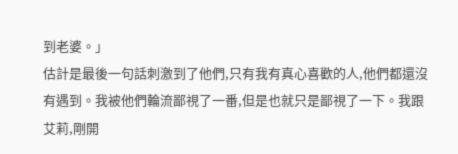到老婆。」
估計是最後一句話刺激到了他們,只有我有真心喜歡的人,他們都還沒有遇到。我被他們輪流鄙視了一番,但是也就只是鄙視了一下。我跟艾莉,剛開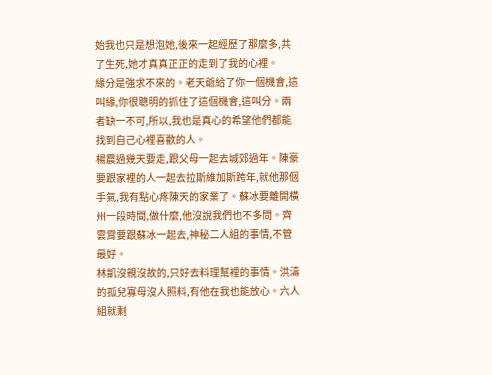始我也只是想泡她,後來一起經歷了那麼多,共了生死,她才真真正正的走到了我的心裡。
緣分是強求不來的。老天爺給了你一個機會,這叫緣,你很聰明的抓住了這個機會,這叫分。兩者缺一不可,所以,我也是真心的希望他們都能找到自己心裡喜歡的人。
楊震過幾天要走,跟父母一起去城郊過年。陳豪要跟家裡的人一起去拉斯維加斯跨年,就他那個手氣,我有點心疼陳天的家業了。蘇冰要離開橫州一段時間,做什麼,他沒說我們也不多問。齊雲霄要跟蘇冰一起去,神秘二人組的事情,不管最好。
林凱沒親沒故的,只好去料理幫裡的事情。洪濤的孤兒寡母沒人照料,有他在我也能放心。六人組就剩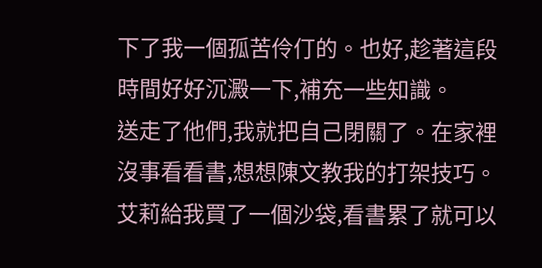下了我一個孤苦伶仃的。也好,趁著這段時間好好沉澱一下,補充一些知識。
送走了他們,我就把自己閉關了。在家裡沒事看看書,想想陳文教我的打架技巧。艾莉給我買了一個沙袋,看書累了就可以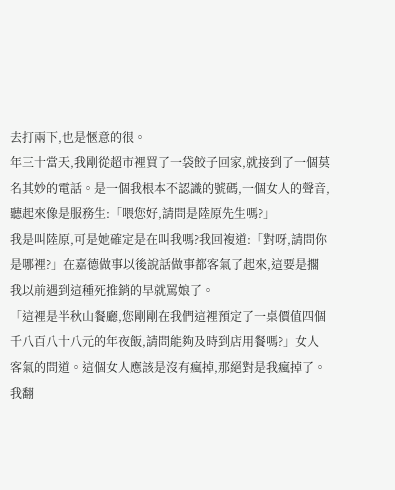去打兩下,也是愜意的很。
年三十當天,我剛從超市裡買了一袋餃子回家,就接到了一個莫名其妙的電話。是一個我根本不認識的號碼,一個女人的聲音,聽起來像是服務生:「喂您好,請問是陸原先生嗎?」
我是叫陸原,可是她確定是在叫我嗎?我回複道:「對呀,請問你是哪裡?」在嘉德做事以後說話做事都客氣了起來,這要是擱我以前遇到這種死推銷的早就罵娘了。
「這裡是半秋山餐廳,您剛剛在我們這裡預定了一桌價值四個千八百八十八元的年夜飯,請問能夠及時到店用餐嗎?」女人客氣的問道。這個女人應該是沒有瘋掉,那絕對是我瘋掉了。我翻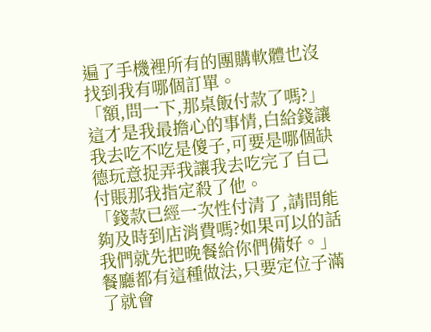遍了手機裡所有的團購軟體也沒找到我有哪個訂單。
「額,問一下,那桌飯付款了嗎?」這才是我最擔心的事情,白給錢讓我去吃不吃是傻子,可要是哪個缺德玩意捉弄我讓我去吃完了自己付賬那我指定殺了他。
「錢款已經一次性付清了,請問能夠及時到店消費嗎?如果可以的話我們就先把晚餐給你們備好。」餐廳都有這種做法,只要定位子滿了就會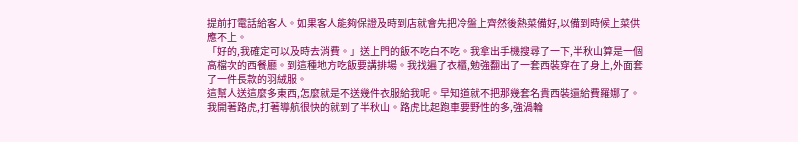提前打電話給客人。如果客人能夠保證及時到店就會先把冷盤上齊然後熱菜備好,以備到時候上菜供應不上。
「好的,我確定可以及時去消費。」送上門的飯不吃白不吃。我拿出手機搜尋了一下,半秋山算是一個高檔次的西餐廳。到這種地方吃飯要講排場。我找遍了衣櫃,勉強翻出了一套西裝穿在了身上,外面套了一件長款的羽絨服。
這幫人送這麼多東西,怎麼就是不送幾件衣服給我呢。早知道就不把那幾套名貴西裝還給費羅娜了。我開著路虎,打著導航很快的就到了半秋山。路虎比起跑車要野性的多,強渦輪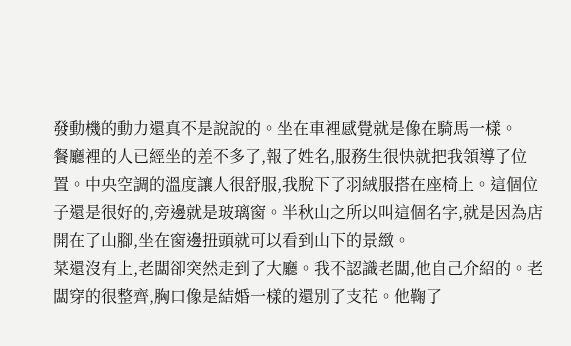發動機的動力還真不是說說的。坐在車裡感覺就是像在騎馬一樣。
餐廳裡的人已經坐的差不多了,報了姓名,服務生很快就把我領導了位置。中央空調的溫度讓人很舒服,我脫下了羽絨服搭在座椅上。這個位子還是很好的,旁邊就是玻璃窗。半秋山之所以叫這個名字,就是因為店開在了山腳,坐在窗邊扭頭就可以看到山下的景緻。
菜還沒有上,老闆卻突然走到了大廳。我不認識老闆,他自己介紹的。老闆穿的很整齊,胸口像是結婚一樣的還別了支花。他鞠了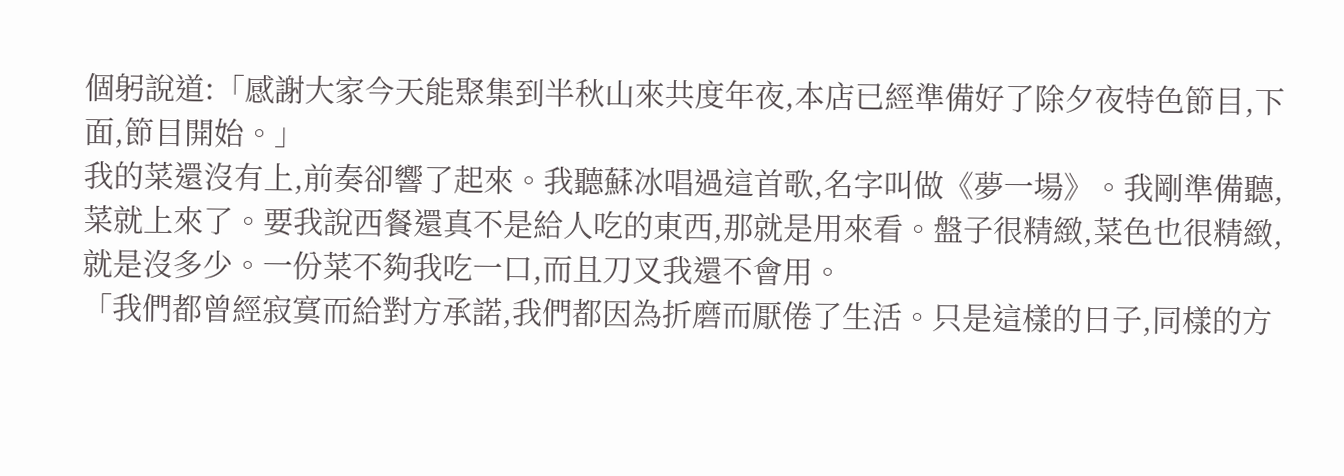個躬說道:「感謝大家今天能聚集到半秋山來共度年夜,本店已經準備好了除夕夜特色節目,下面,節目開始。」
我的菜還沒有上,前奏卻響了起來。我聽蘇冰唱過這首歌,名字叫做《夢一場》。我剛準備聽,菜就上來了。要我說西餐還真不是給人吃的東西,那就是用來看。盤子很精緻,菜色也很精緻,就是沒多少。一份菜不夠我吃一口,而且刀叉我還不會用。
「我們都曾經寂寞而給對方承諾,我們都因為折磨而厭倦了生活。只是這樣的日子,同樣的方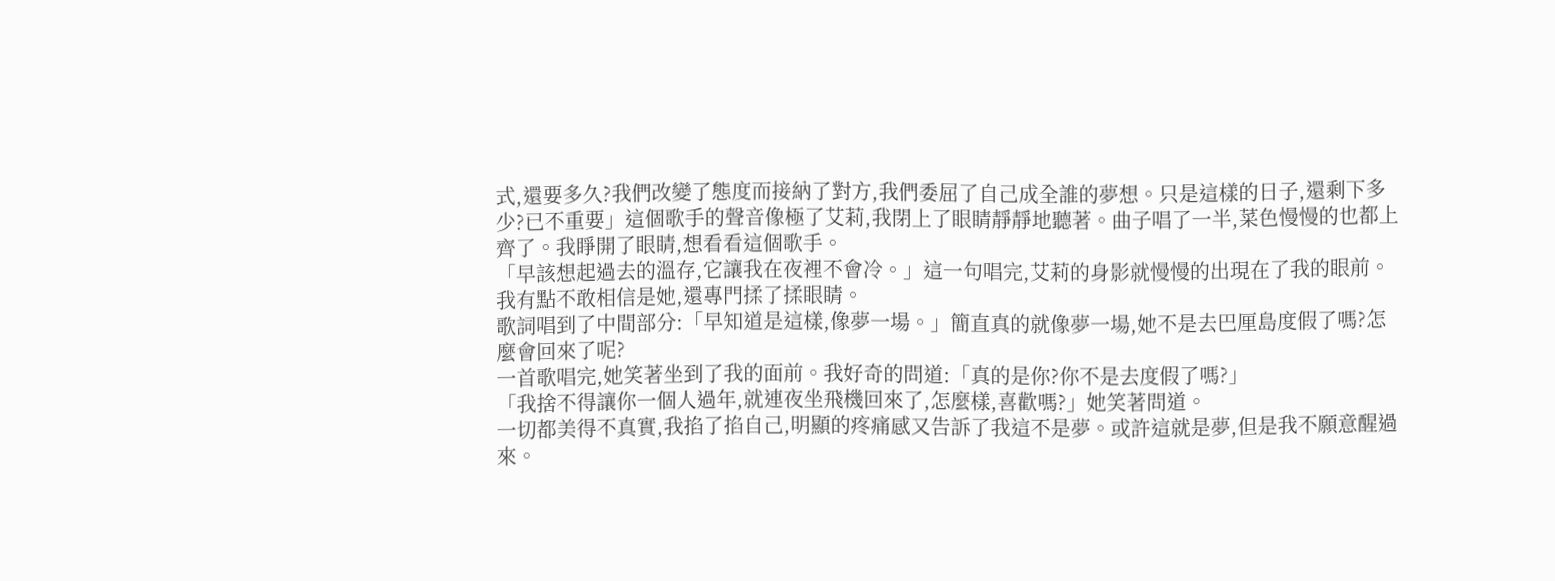式,還要多久?我們改變了態度而接納了對方,我們委屈了自己成全誰的夢想。只是這樣的日子,還剩下多少?已不重要」這個歌手的聲音像極了艾莉,我閉上了眼睛靜靜地聽著。曲子唱了一半,菜色慢慢的也都上齊了。我睜開了眼睛,想看看這個歌手。
「早該想起過去的溫存,它讓我在夜裡不會冷。」這一句唱完,艾莉的身影就慢慢的出現在了我的眼前。我有點不敢相信是她,還專門揉了揉眼睛。
歌詞唱到了中間部分:「早知道是這樣,像夢一場。」簡直真的就像夢一場,她不是去巴厘島度假了嗎?怎麼會回來了呢?
一首歌唱完,她笑著坐到了我的面前。我好奇的問道:「真的是你?你不是去度假了嗎?」
「我捨不得讓你一個人過年,就連夜坐飛機回來了,怎麼樣,喜歡嗎?」她笑著問道。
一切都美得不真實,我掐了掐自己,明顯的疼痛感又告訴了我這不是夢。或許這就是夢,但是我不願意醒過來。